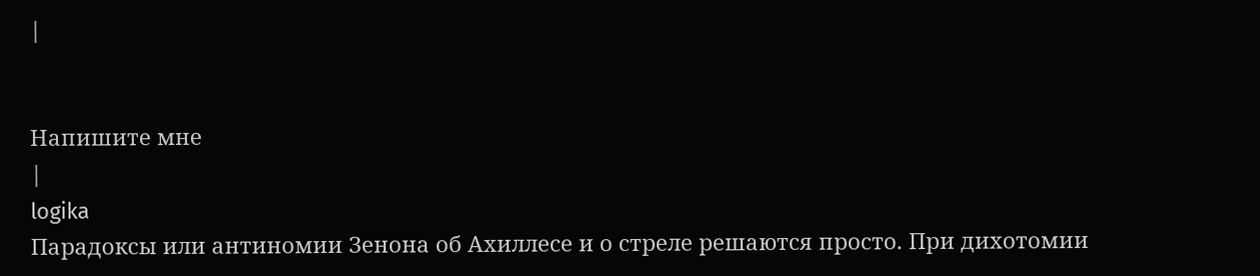|


Напишите мне
|
logika
Парадоксы или антиномии Зенона об Ахиллесе и о стреле решаются просто. При дихотомии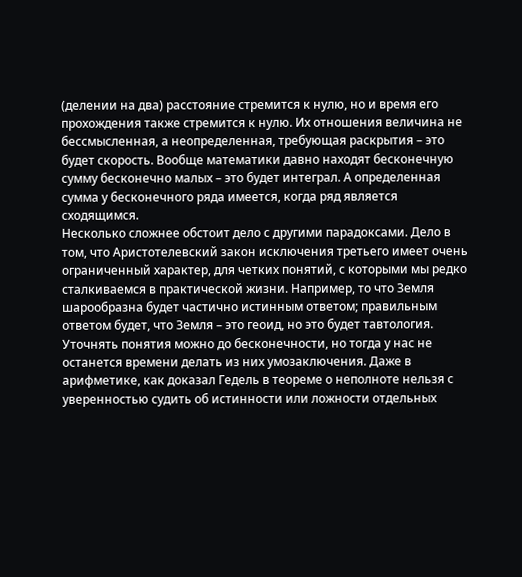(делении на два) расстояние стремится к нулю, но и время его прохождения также стремится к нулю. Их отношения величина не бессмысленная, а неопределенная, требующая раскрытия – это будет скорость. Вообще математики давно находят бесконечную сумму бесконечно малых – это будет интеграл. А определенная сумма у бесконечного ряда имеется, когда ряд является сходящимся.
Несколько сложнее обстоит дело с другими парадоксами. Дело в том, что Аристотелевский закон исключения третьего имеет очень ограниченный характер, для четких понятий, с которыми мы редко сталкиваемся в практической жизни. Например, то что Земля шарообразна будет частично истинным ответом; правильным ответом будет, что Земля – это геоид, но это будет тавтология. Уточнять понятия можно до бесконечности, но тогда у нас не останется времени делать из них умозаключения. Даже в арифметике, как доказал Гедель в теореме о неполноте нельзя с уверенностью судить об истинности или ложности отдельных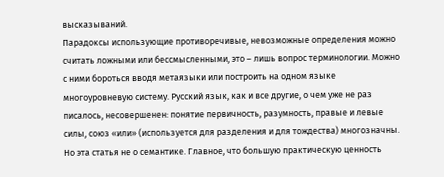высказываний.
Парадоксы использующие противоречивые, невозможные определения можно считать ложными или бессмысленными, это – лишь вопрос терминологии. Можно с ними бороться вводя метаязыки или построить на одном языке многоуровневую систему. Русский язык, как и все другие, о чем уже не раз писалось, несовершенен: понятие первичность, разумность, правые и левые силы, союз «или» (используется для разделения и для тождества) многозначны.
Но эта статья не о семантике. Главное, что большую практическую ценность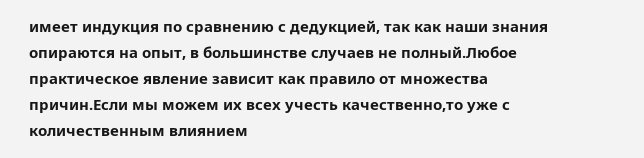имеет индукция по сравнению с дедукцией, так как наши знания опираются на опыт, в большинстве случаев не полный.Любое практическое явление зависит как правило от множества причин.Если мы можем их всех учесть качественно,то уже с количественным влиянием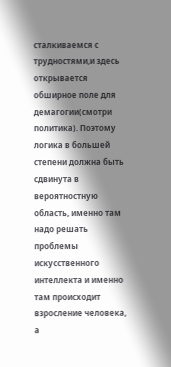сталкиваемся с трудностями,и здесь открывается обширное поле для демагогии(смотри политика). Поэтому логика в большей степени должна быть сдвинута в вероятностную область, именно там надо решать проблемы искусственного интеллекта и именно там происходит взросление человека, а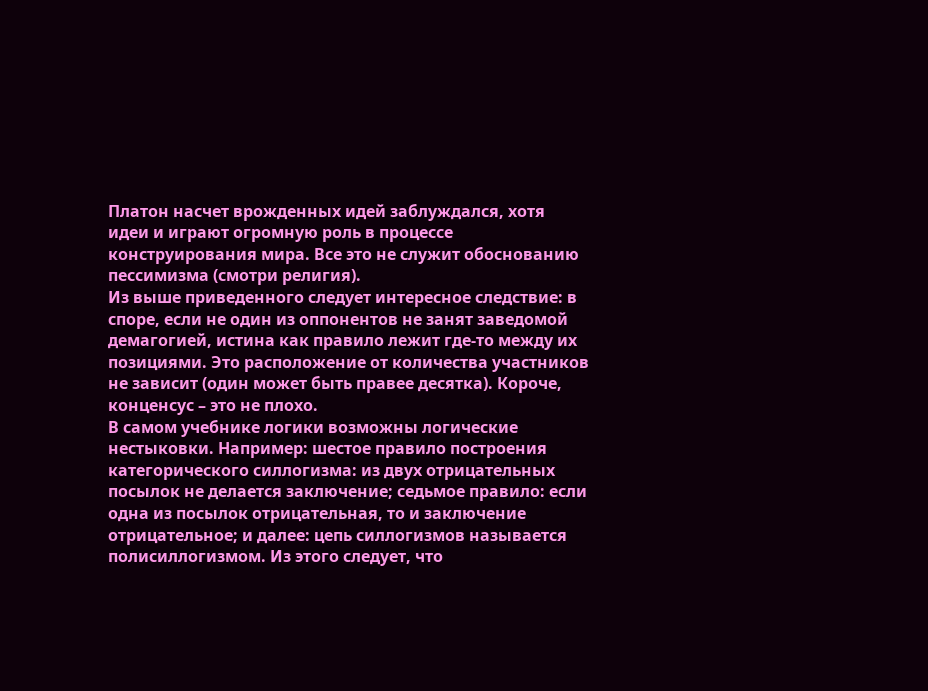Платон насчет врожденных идей заблуждался, хотя идеи и играют огромную роль в процессе конструирования мира. Все это не служит обоснованию пессимизма (смотри религия).
Из выше приведенного следует интересное следствие: в споре, если не один из оппонентов не занят заведомой демагогией, истина как правило лежит где-то между их позициями. Это расположение от количества участников не зависит (один может быть правее десятка). Короче, конценсус – это не плохо.
В самом учебнике логики возможны логические нестыковки. Например: шестое правило построения категорического силлогизма: из двух отрицательных посылок не делается заключение; седьмое правило: если одна из посылок отрицательная, то и заключение отрицательное; и далее: цепь силлогизмов называется полисиллогизмом. Из этого следует, что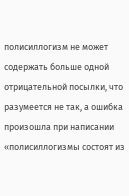полисиллогизм не может содержать больше одной отрицательной посылки, что разумеется не так, а ошибка произошла при написании «полисиллогизмы состоят из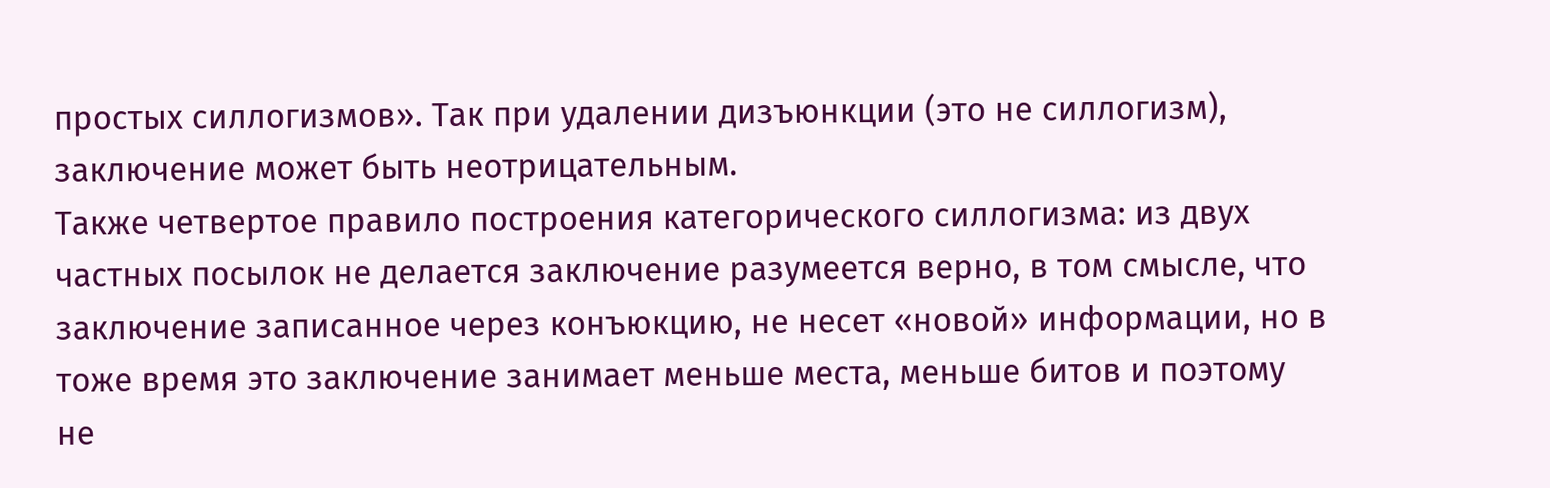простых силлогизмов». Так при удалении дизъюнкции (это не силлогизм), заключение может быть неотрицательным.
Также четвертое правило построения категорического силлогизма: из двух частных посылок не делается заключение разумеется верно, в том смысле, что заключение записанное через конъюкцию, не несет «новой» информации, но в тоже время это заключение занимает меньше места, меньше битов и поэтому не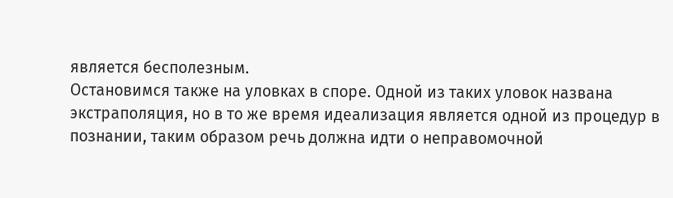является бесполезным.
Остановимся также на уловках в споре. Одной из таких уловок названа экстраполяция, но в то же время идеализация является одной из процедур в познании, таким образом речь должна идти о неправомочной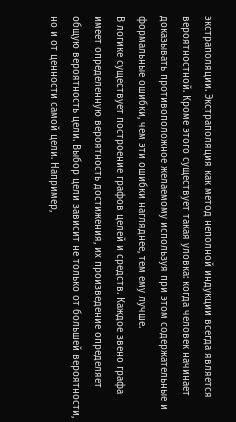экстраполяции. Экстраполяция как метод неполной индукции всегда является вероятностной. Кроме этого существует такая уловка: когда человек начинает доказывать противоположное желаемому используя при этом содержательные и формальные ошибки, чем эти ошибки нагляднее, тем ему лучше.
В логике существует построение графов целей и средств. Каждое звено графа имеет определенную вероятность достижения, их произведение определяет общую вероятность цели. Выбор цели зависит не только от большей вероятности, но и от ценности самой цели. Например,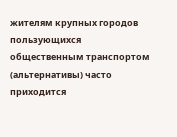жителям крупных городов пользующихся общественным транспортом (альтернативы) часто приходится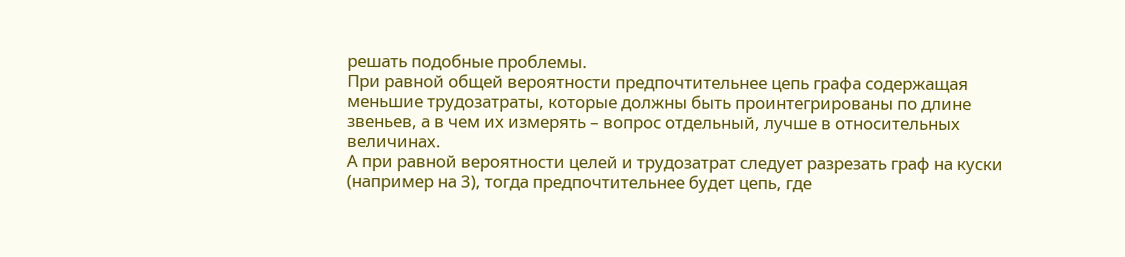решать подобные проблемы.
При равной общей вероятности предпочтительнее цепь графа содержащая меньшие трудозатраты, которые должны быть проинтегрированы по длине звеньев, а в чем их измерять – вопрос отдельный, лучше в относительных величинах.
А при равной вероятности целей и трудозатрат следует разрезать граф на куски (например на 3), тогда предпочтительнее будет цепь, где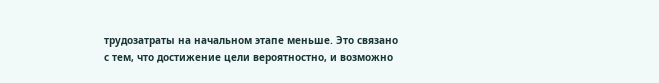трудозатраты на начальном этапе меньше. Это связано с тем, что достижение цели вероятностно, и возможно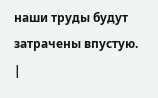наши труды будут затрачены впустую.
|